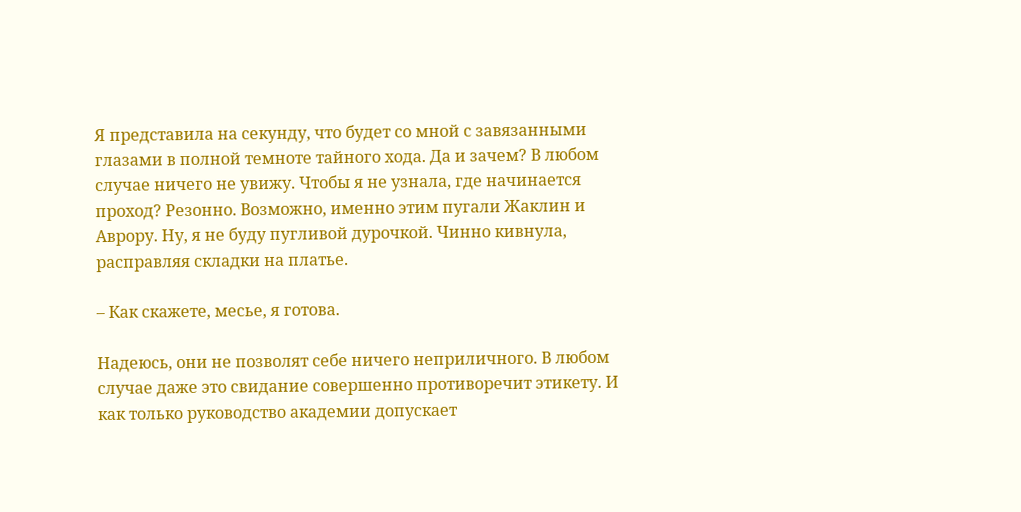Я представила на секунду, что будет со мной с завязанными глазами в полной темноте тайного хода. Да и зачем? В любом случае ничего не увижу. Чтобы я не узнала, где начинается проход? Резонно. Возможно, именно этим пугали Жаклин и Аврору. Ну, я не буду пугливой дурочкой. Чинно кивнула, расправляя складки на платье.

– Как скажете, месье, я готова.

Надеюсь, они не позволят себе ничего неприличного. В любом случае даже это свидание совершенно противоречит этикету. И как только руководство академии допускает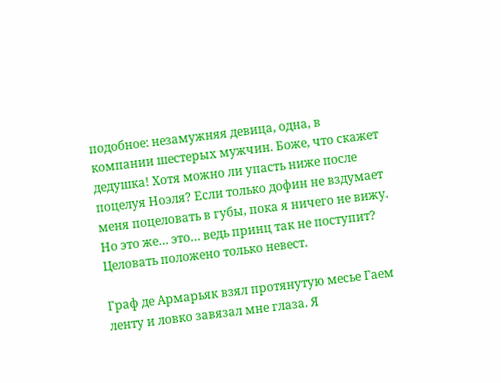подобное: незамужняя девица, одна, в компании шестерых мужчин. Боже, что скажет дедушка! Хотя можно ли упасть ниже после поцелуя Ноэля? Если только дофин не вздумает меня поцеловать в губы, пока я ничего не вижу. Но это же… это… ведь принц так не поступит? Целовать положено только невест.

Граф де Армарьяк взял протянутую месье Гаем ленту и ловко завязал мне глаза. Я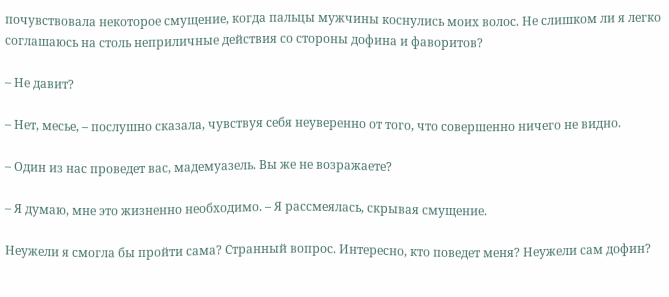почувствовала некоторое смущение, когда пальцы мужчины коснулись моих волос. Не слишком ли я легко соглашаюсь на столь неприличные действия со стороны дофина и фаворитов?

– Не давит?

– Нет, месье, – послушно сказала, чувствуя себя неуверенно от того, что совершенно ничего не видно.

– Один из нас проведет вас, мадемуазель. Вы же не возражаете?

– Я думаю, мне это жизненно необходимо. – Я рассмеялась, скрывая смущение.

Неужели я смогла бы пройти сама? Странный вопрос. Интересно, кто поведет меня? Неужели сам дофин?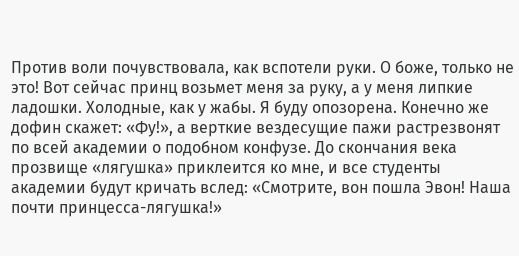Против воли почувствовала, как вспотели руки. О боже, только не это! Вот сейчас принц возьмет меня за руку, а у меня липкие ладошки. Холодные, как у жабы. Я буду опозорена. Конечно же дофин скажет: «Фу!», а верткие вездесущие пажи растрезвонят по всей академии о подобном конфузе. До скончания века прозвище «лягушка» приклеится ко мне, и все студенты академии будут кричать вслед: «Смотрите, вон пошла Эвон! Наша почти принцесса-лягушка!»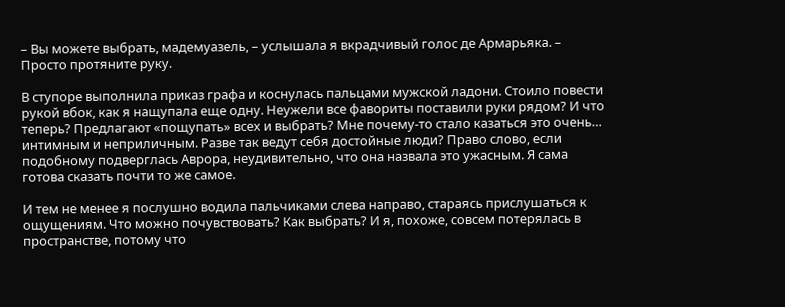– Вы можете выбрать, мадемуазель, – услышала я вкрадчивый голос де Армарьяка. – Просто протяните руку.

В ступоре выполнила приказ графа и коснулась пальцами мужской ладони. Стоило повести рукой вбок, как я нащупала еще одну. Неужели все фавориты поставили руки рядом? И что теперь? Предлагают «пощупать» всех и выбрать? Мне почему-то стало казаться это очень… интимным и неприличным. Разве так ведут себя достойные люди? Право слово, если подобному подверглась Аврора, неудивительно, что она назвала это ужасным. Я сама готова сказать почти то же самое.

И тем не менее я послушно водила пальчиками слева направо, стараясь прислушаться к ощущениям. Что можно почувствовать? Как выбрать? И я, похоже, совсем потерялась в пространстве, потому что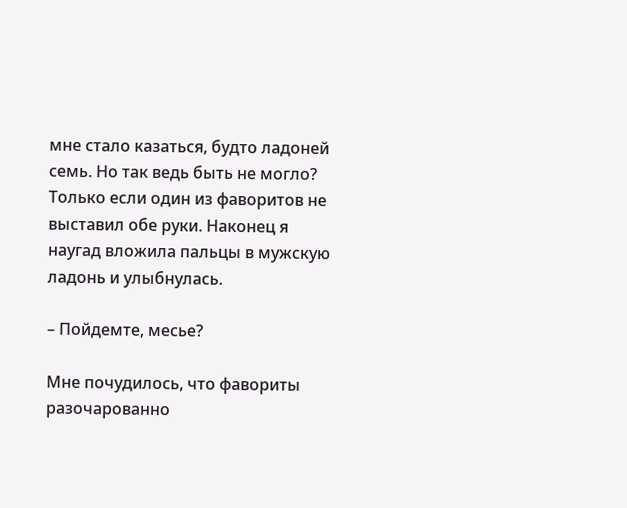мне стало казаться, будто ладоней семь. Но так ведь быть не могло? Только если один из фаворитов не выставил обе руки. Наконец я наугад вложила пальцы в мужскую ладонь и улыбнулась.

– Пойдемте, месье?

Мне почудилось, что фавориты разочарованно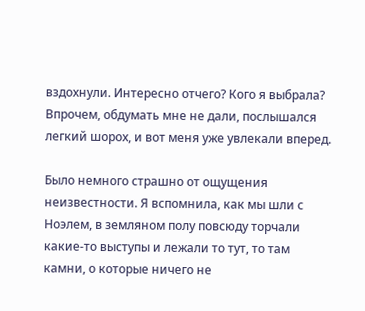вздохнули. Интересно отчего? Кого я выбрала? Впрочем, обдумать мне не дали, послышался легкий шорох, и вот меня уже увлекали вперед.

Было немного страшно от ощущения неизвестности. Я вспомнила, как мы шли с Ноэлем, в земляном полу повсюду торчали какие-то выступы и лежали то тут, то там камни, о которые ничего не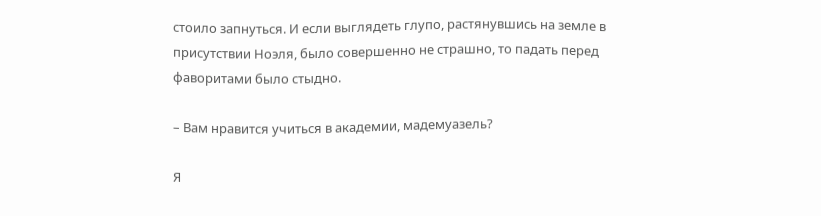стоило запнуться. И если выглядеть глупо, растянувшись на земле в присутствии Ноэля, было совершенно не страшно, то падать перед фаворитами было стыдно.

– Вам нравится учиться в академии, мадемуазель?

Я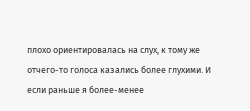плохо ориентировалась на слух, к тому же отчего-то голоса казались более глухими. И если раньше я более-менее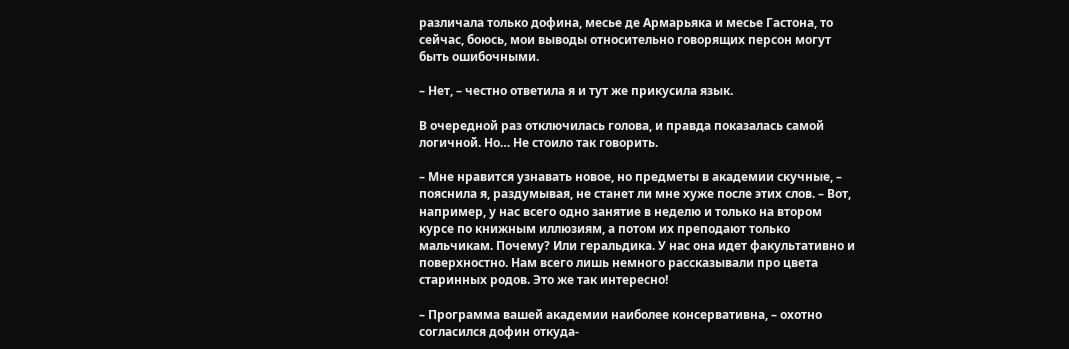различала только дофина, месье де Армарьяка и месье Гастона, то сейчас, боюсь, мои выводы относительно говорящих персон могут быть ошибочными.

– Нет, – честно ответила я и тут же прикусила язык.

В очередной раз отключилась голова, и правда показалась самой логичной. Но… Не стоило так говорить.

– Мне нравится узнавать новое, но предметы в академии скучные, – пояснила я, раздумывая, не станет ли мне хуже после этих слов. – Вот, например, у нас всего одно занятие в неделю и только на втором курсе по книжным иллюзиям, а потом их преподают только мальчикам. Почему? Или геральдика. У нас она идет факультативно и поверхностно. Нам всего лишь немного рассказывали про цвета старинных родов. Это же так интересно!

– Программа вашей академии наиболее консервативна, – охотно согласился дофин откуда-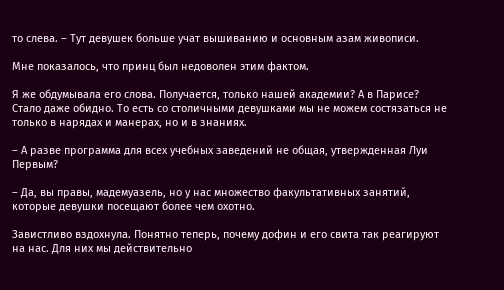то слева. – Тут девушек больше учат вышиванию и основным азам живописи.

Мне показалось, что принц был недоволен этим фактом.

Я же обдумывала его слова. Получается, только нашей академии? А в Парисе? Стало даже обидно. То есть со столичными девушками мы не можем состязаться не только в нарядах и манерах, но и в знаниях.

– А разве программа для всех учебных заведений не общая, утвержденная Луи Первым?

– Да, вы правы, мадемуазель, но у нас множество факультативных занятий, которые девушки посещают более чем охотно.

Завистливо вздохнула. Понятно теперь, почему дофин и его свита так реагируют на нас. Для них мы действительно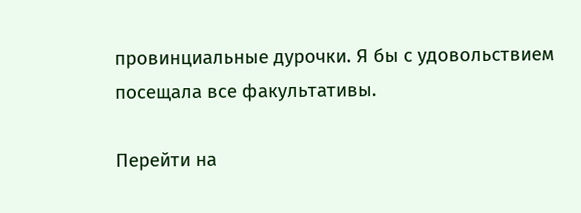провинциальные дурочки. Я бы с удовольствием посещала все факультативы.

Перейти на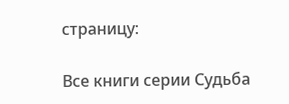страницу:

Все книги серии Судьба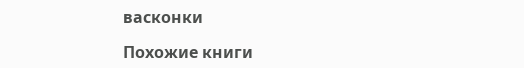васконки

Похожие книги